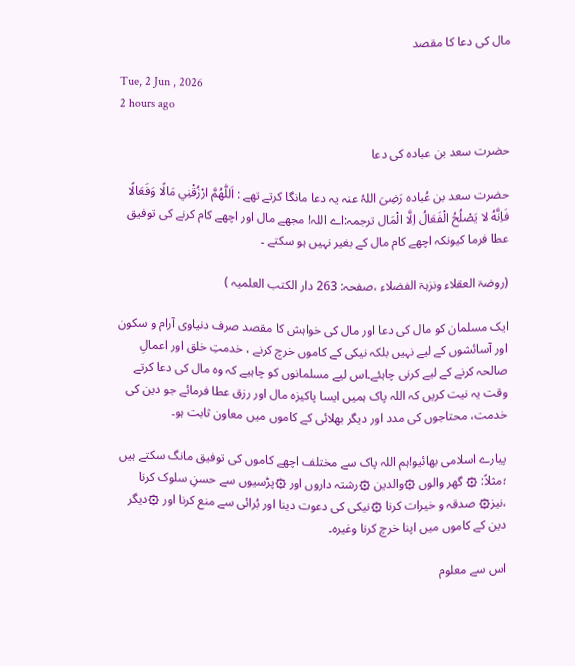مال کی دعا کا مقصد

Tue, 2 Jun , 2026
2 hours ago

حضرت سعد بن عبادہ کی دعا

حضرت سعد بن عُبادہ رَضِیَ اللہُ عنہ یہ دعا مانگا کرتے تھے : اَللّٰهُمَّ ارْزُقْنِي مَالًا وَفَعَالًا فَاِنَّهُ لا يَصْلُحُ الْفَعَالُ اِلَّا الْمَال ترجمہ:اے اللہ! مجھے مال اور اچھے کام کرنے کی توفیق عطا فرما کیونکہ اچھے کام مال کے بغیر نہیں ہو سکتے ۔

(روضۃ العقلاء ونزہۃ الفضلاء ،صفحہ: 263 دار الكتب العلمیہ )

ایک مسلمان کو مال کی دعا اور مال کی خواہش کا مقصد صرف دنیاوی آرام و سکون اور آسائشوں کے لیے نہیں بلکہ نیکی کے کاموں خرچ کرنے ، خدمتِ خلق اور اعمالِ صالحہ کرنے کے لیے کرنی چاہئے۔اس لیے مسلمانوں کو چاہیے کہ وہ مال کی دعا کرتے وقت یہ نیت کریں کہ اللہ پاک ہمیں ایسا پاکیزہ مال اور رزق عطا فرمائے جو دین کی خدمت، محتاجوں کی مدد اور دیگر بھلائی کے کاموں میں معاون ثابت ہو۔

پیارے اسلامی بھائیو!ہم اللہ پاک سے مختلف اچھے کاموں کی توفیق مانگ سکتے ہیں ؛مثلاً: ۞ گھر والوں ۞والدین ۞رشتہ داروں اور ۞پڑسیوں سے حسنِ سلوک کرنا ،نیز۞ صدقہ و خیرات کرنا ۞نیکی کی دعوت دینا اور بُرائی سے منع کرنا اور ۞دیگر دین کے کاموں میں اپنا خرچ کرنا وغیرہ۔

اس سے معلوم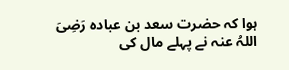ہوا کہ حضرت سعد بن عبادہ رَضِیَ اللہُ عنہ نے پہلے مال کی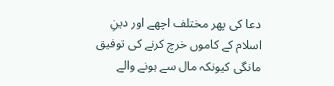دعا کی پھر مختلف اچھے اور دینِ اسلام کے کاموں خرچ کرنے کی توفیق مانگی کیونکہ مال سے ہونے والے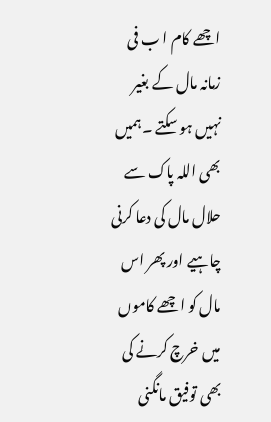اچھے کام ا ب فی زمانہ مال کے بغیر نہیں ہو سکتے ۔ہمیں بھی اللہ پاک سے حلال مال کی دعا کرنی چاہیے اور پھر اس مال کو اچھے کاموں میں خرچ کرنے کی بھی توفیق مانگنی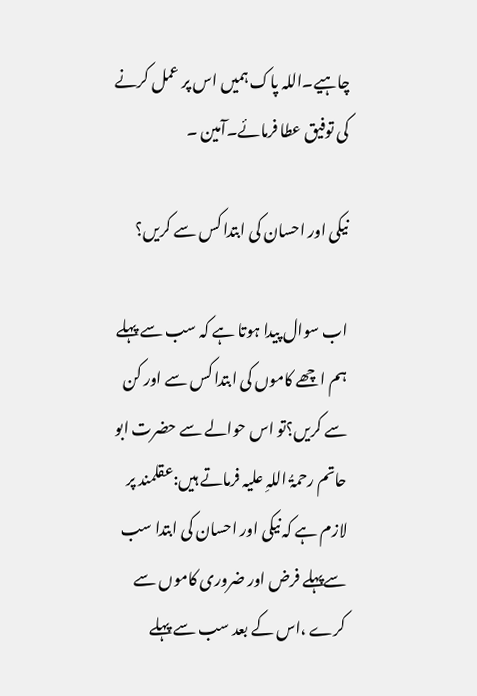چاہیے۔اللہ پاک ہمیں اس پر عمل کرنے کی توفیق عطا فرمائے۔آمین ۔

نیکی اور احسان کی ابتدا کس سے کریں؟

اب سوال پیدا ہوتا ہے کہ سب سے پہلے ہم اچھے کاموں کی ابتدا کس سے اور کن سے کریں؟تو اس حوالے سے حضرت ابو حاتم رحمۃُ اللہِ علیہ فرماتے ہیں:عقلمند پر لازم ہے کہ نیکی اور احسان کی ابتدا سب سےپہلے فرض اور ضروری کاموں سے کرے ،اس کے بعد سب سے پہلے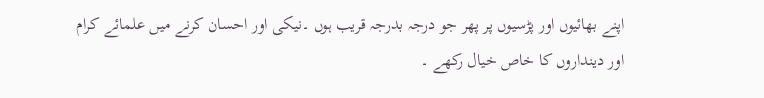اپنے بھائیوں اور پڑسیوں پر پھر جو درجہ بدرجہ قریب ہوں ۔نیکی اور احسان کرنے میں علمائے کرام اور دینداروں کا خاص خیال رکھے ۔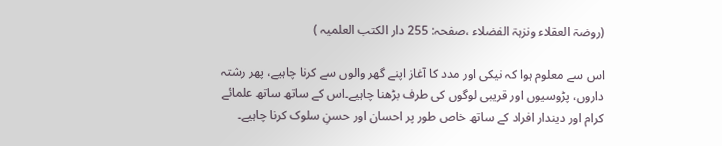(روضۃ العقلاء ونزہۃ الفضلاء ،صفحہ: 255 دار الكتب العلمیہ )

اس سے معلوم ہوا کہ نیکی اور مدد کا آغاز اپنے گھر والوں سے کرنا چاہیے، پھر رشتہ داروں، پڑوسیوں اور قریبی لوگوں کی طرف بڑھنا چاہیے۔اس کے ساتھ ساتھ علمائے کرام اور دیندار افراد کے ساتھ خاص طور پر احسان اور حسنِ سلوک کرنا چاہیے۔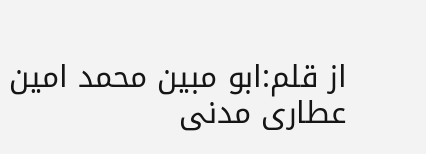از قلم:ابو مبین محمد امین عطاری مدنی